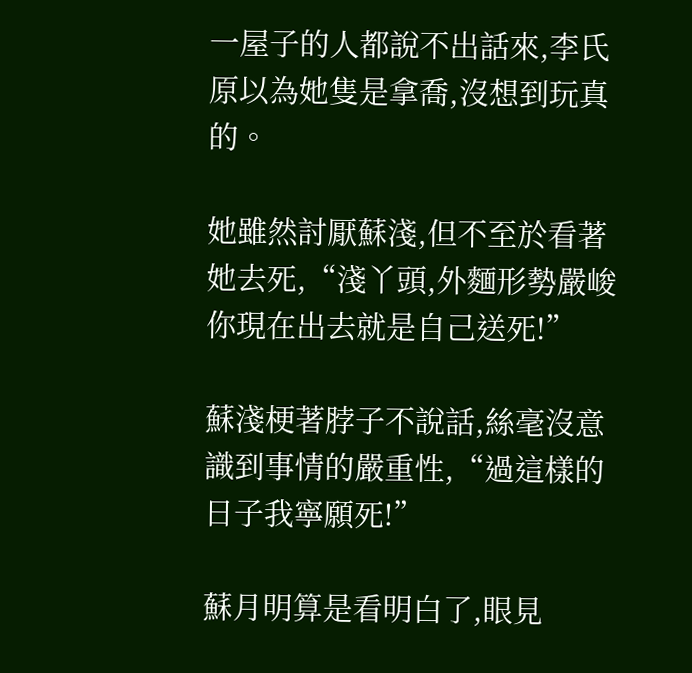一屋子的人都說不出話來,李氏原以為她隻是拿喬,沒想到玩真的。

她雖然討厭蘇淺,但不至於看著她去死,“淺丫頭,外麵形勢嚴峻你現在出去就是自己送死!”

蘇淺梗著脖子不說話,絲毫沒意識到事情的嚴重性,“過這樣的日子我寧願死!”

蘇月明算是看明白了,眼見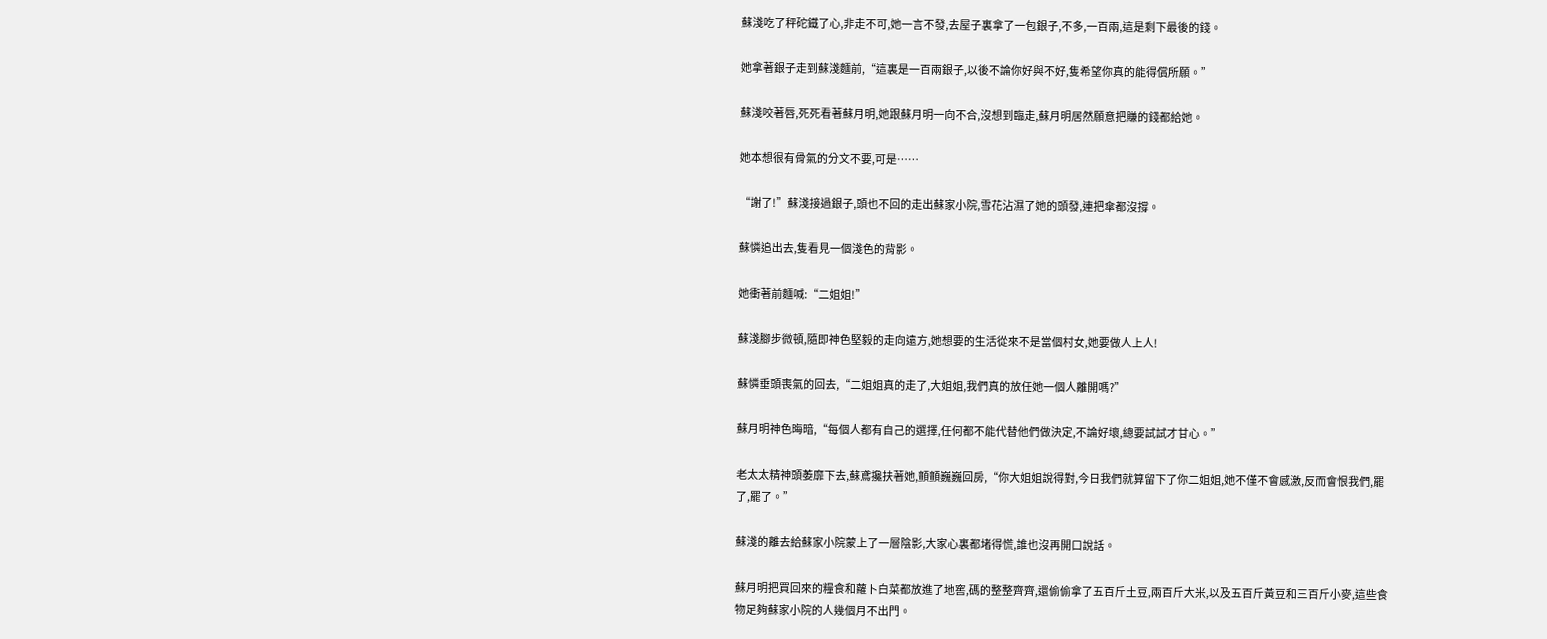蘇淺吃了秤砣鐵了心,非走不可,她一言不發,去屋子裏拿了一包銀子,不多,一百兩,這是剩下最後的錢。

她拿著銀子走到蘇淺麵前,“這裏是一百兩銀子,以後不論你好與不好,隻希望你真的能得償所願。”

蘇淺咬著唇,死死看著蘇月明,她跟蘇月明一向不合,沒想到臨走,蘇月明居然願意把賺的錢都給她。

她本想很有骨氣的分文不要,可是……

“謝了!”蘇淺接過銀子,頭也不回的走出蘇家小院,雪花沾濕了她的頭發,連把傘都沒撐。

蘇憐追出去,隻看見一個淺色的背影。

她衝著前麵喊:“二姐姐!”

蘇淺腳步微頓,隨即神色堅毅的走向遠方,她想要的生活從來不是當個村女,她要做人上人!

蘇憐垂頭喪氣的回去,“二姐姐真的走了,大姐姐,我們真的放任她一個人離開嗎?”

蘇月明神色晦暗,“每個人都有自己的選擇,任何都不能代替他們做決定,不論好壞,總要試試才甘心。”

老太太精神頭萎靡下去,蘇鳶攙扶著她,顫顫巍巍回房,“你大姐姐說得對,今日我們就算留下了你二姐姐,她不僅不會感激,反而會恨我們,罷了,罷了。”

蘇淺的離去給蘇家小院蒙上了一層陰影,大家心裏都堵得慌,誰也沒再開口說話。

蘇月明把買回來的糧食和蘿卜白菜都放進了地窖,碼的整整齊齊,還偷偷拿了五百斤土豆,兩百斤大米,以及五百斤黃豆和三百斤小麥,這些食物足夠蘇家小院的人幾個月不出門。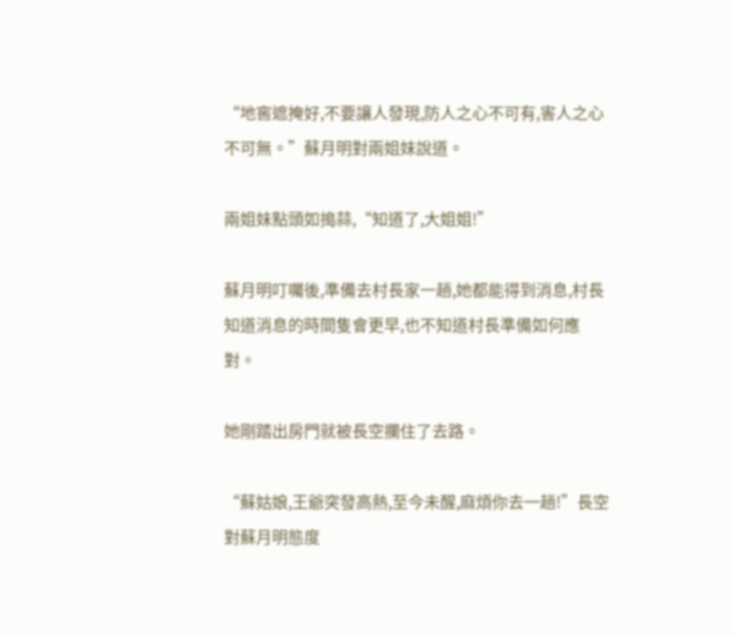“地窖遮掩好,不要讓人發現,防人之心不可有,害人之心不可無。”蘇月明對兩姐妹說道。

兩姐妹點頭如搗蒜,“知道了,大姐姐!”

蘇月明叮囑後,準備去村長家一趟,她都能得到消息,村長知道消息的時間隻會更早,也不知道村長準備如何應對。

她剛踏出房門就被長空攔住了去路。

“蘇姑娘,王爺突發高熱,至今未醒,麻煩你去一趟!”長空對蘇月明態度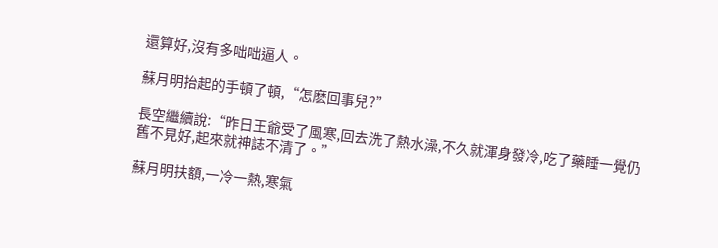還算好,沒有多咄咄逼人。

蘇月明抬起的手頓了頓,“怎麽回事兒?”

長空繼續說:“昨日王爺受了風寒,回去洗了熱水澡,不久就渾身發冷,吃了藥睡一覺仍舊不見好,起來就神誌不清了。”

蘇月明扶額,一冷一熱,寒氣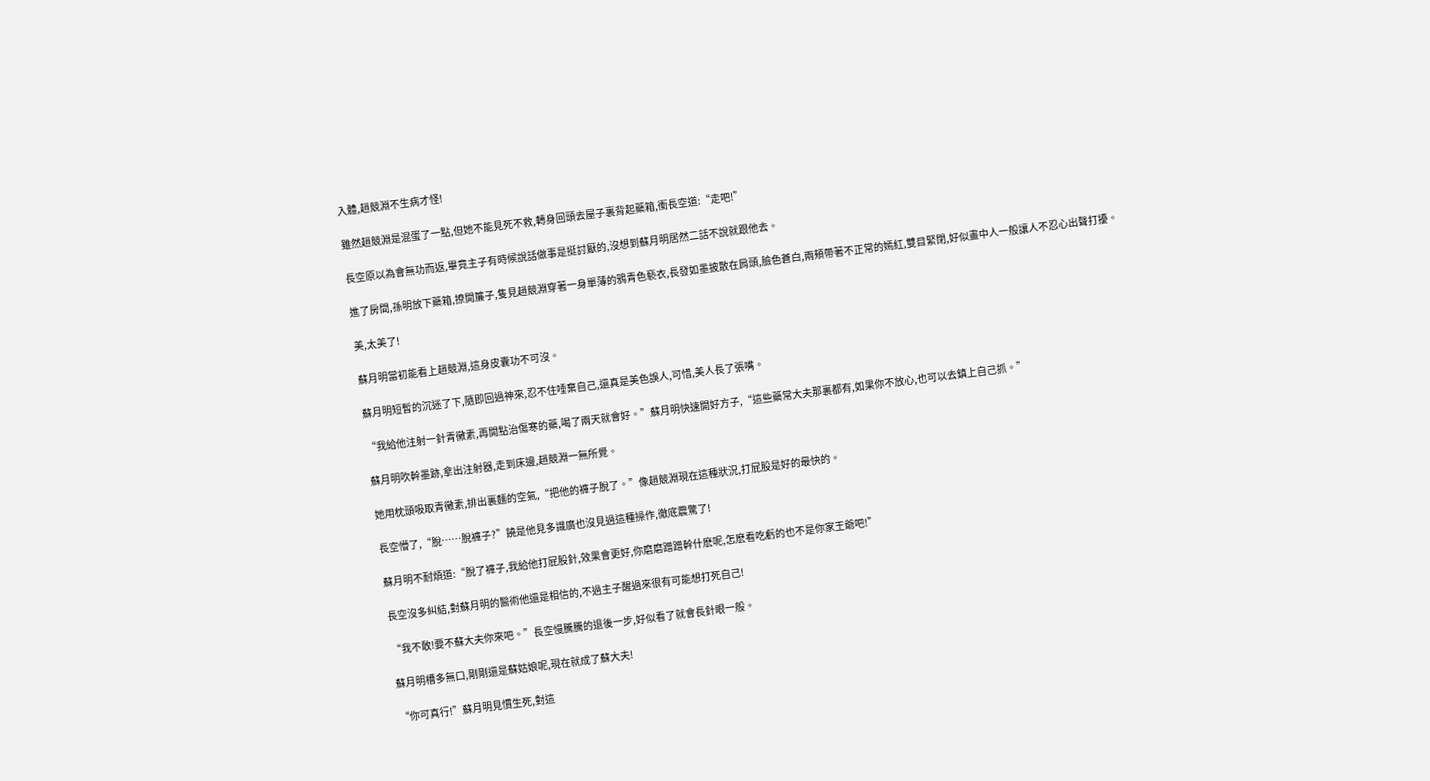入體,趙競淵不生病才怪!

雖然趙競淵是混蛋了一點,但她不能見死不救,轉身回頭去屋子裏背起藥箱,衝長空道:“走吧!”

長空原以為會無功而返,畢竟主子有時候說話做事是挺討厭的,沒想到蘇月明居然二話不說就跟他去。

進了房間,孫明放下藥箱,撩開簾子,隻見趙競淵穿著一身單薄的鴉青色褻衣,長發如墨披散在肩頭,臉色蒼白,兩頰帶著不正常的嫣紅,雙目緊閉,好似畫中人一般讓人不忍心出聲打擾。

美,太美了!

蘇月明當初能看上趙競淵,這身皮囊功不可沒。

蘇月明短暫的沉迷了下,隨即回過神來,忍不住唾棄自己,還真是美色誤人,可惜,美人長了張嘴。

“我給他注射一針青黴素,再開點治傷寒的藥,喝了兩天就會好。”蘇月明快速開好方子,“這些藥常大夫那裏都有,如果你不放心,也可以去鎮上自己抓。”

蘇月明吹幹墨跡,拿出注射器,走到床邊,趙競淵一無所覺。

她用枕頭吸取青黴素,排出裏麵的空氣,“把他的褲子脫了。”像趙競淵現在這種狀況,打屁股是好的最快的。

長空懵了,“脫……脫褲子?”饒是他見多識廣也沒見過這種操作,徹底震驚了!

蘇月明不耐煩道:“脫了褲子,我給他打屁股針,效果會更好,你磨磨蹭蹭幹什麽呢,怎麽看吃虧的也不是你家王爺吧!”

長空沒多糾結,對蘇月明的醫術他還是相信的,不過主子醒過來很有可能想打死自己!

“我不敢!要不蘇大夫你來吧。”長空慢騰騰的退後一步,好似看了就會長針眼一般。

蘇月明槽多無口,剛剛還是蘇姑娘呢,現在就成了蘇大夫!

“你可真行!”蘇月明見慣生死,對這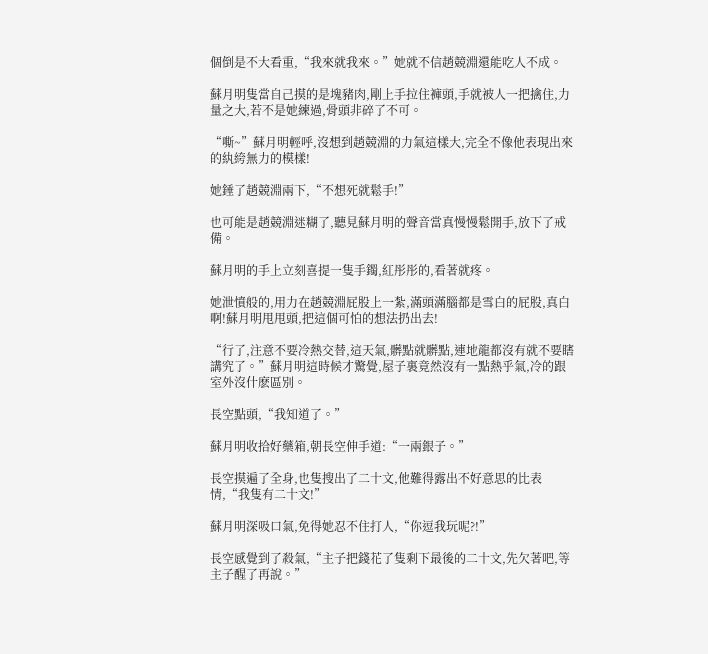個倒是不大看重,“我來就我來。”她就不信趙競淵還能吃人不成。

蘇月明隻當自己摸的是塊豬肉,剛上手拉住褲頭,手就被人一把擒住,力量之大,若不是她練過,骨頭非碎了不可。

“嘶~”蘇月明輕呼,沒想到趙競淵的力氣這樣大,完全不像他表現出來的紈絝無力的模樣!

她錘了趙競淵兩下,“不想死就鬆手!”

也可能是趙競淵迷糊了,聽見蘇月明的聲音當真慢慢鬆開手,放下了戒備。

蘇月明的手上立刻喜提一隻手鐲,紅彤彤的,看著就疼。

她泄憤般的,用力在趙競淵屁股上一紮,滿頭滿腦都是雪白的屁股,真白啊!蘇月明甩甩頭,把這個可怕的想法扔出去!

“行了,注意不要冷熱交替,這天氣,髒點就髒點,連地龍都沒有就不要瞎講究了。”蘇月明這時候才驚覺,屋子裏竟然沒有一點熱乎氣,冷的跟室外沒什麽區別。

長空點頭,“我知道了。”

蘇月明收拾好藥箱,朝長空伸手道:“一兩銀子。”

長空摸遍了全身,也隻搜出了二十文,他難得露出不好意思的比表情,“我隻有二十文!”

蘇月明深吸口氣,免得她忍不住打人,“你逗我玩呢?!”

長空感覺到了殺氣,“主子把錢花了隻剩下最後的二十文,先欠著吧,等主子醒了再說。”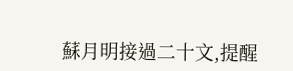蘇月明接過二十文,提醒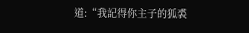道:“我記得你主子的狐裘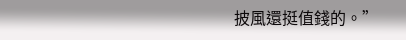披風還挺值錢的。”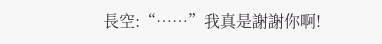長空:“……”我真是謝謝你啊!